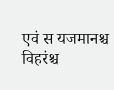एवं स यजमानश्च विहरंश्च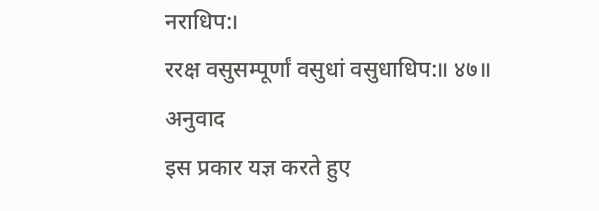नराधिप:।
ररक्ष वसुसम्पूर्णां वसुधां वसुधाधिप:॥ ४७॥
अनुवाद
इस प्रकार यज्ञ करते हुए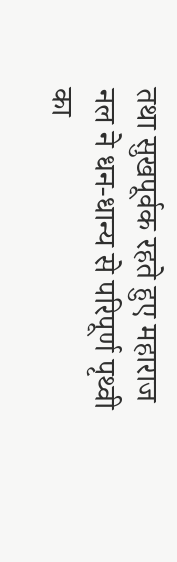तथा सुखपूर्वक रहते हुए महाराज नल ने धन-धान्य से परिपूर्ण पृथ्वी का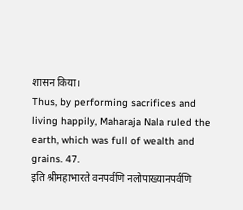शासन किया।
Thus, by performing sacrifices and living happily, Maharaja Nala ruled the earth, which was full of wealth and grains. 47.
इति श्रीमहाभारते वनपर्वणि नलोपाख्यानपर्वणि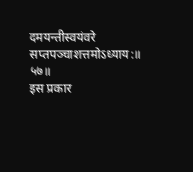दमयन्तीस्वयंवरे सप्तपञ्चाशत्तमोऽध्याय:॥ ५७॥
इस प्रकार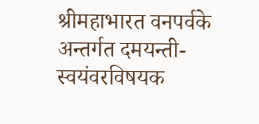श्रीमहाभारत वनपर्वके अन्तर्गत दमयन्ती-स्वयंवरविषयक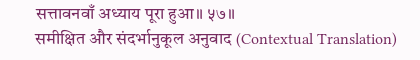सत्तावनवाँ अध्याय पूरा हुआ॥ ५७॥
समीक्षित और संदर्भानुकूल अनुवाद (Contextual Translation)